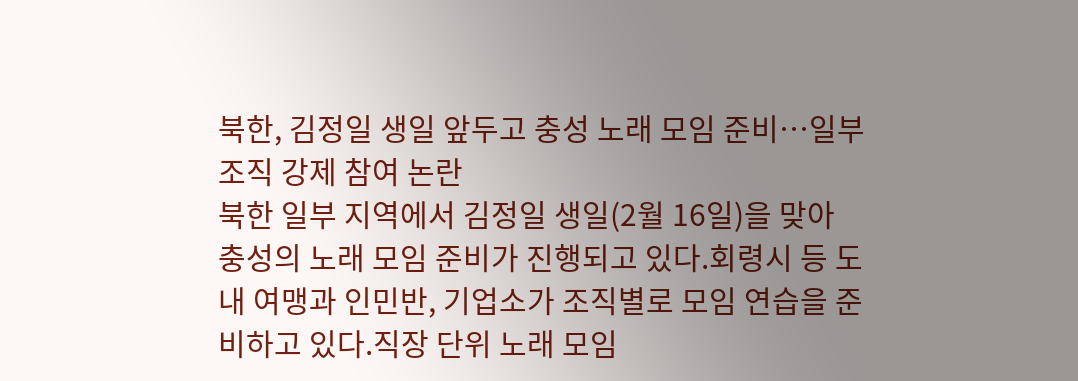북한, 김정일 생일 앞두고 충성 노래 모임 준비…일부 조직 강제 참여 논란
북한 일부 지역에서 김정일 생일(2월 16일)을 맞아 충성의 노래 모임 준비가 진행되고 있다.회령시 등 도내 여맹과 인민반, 기업소가 조직별로 모임 연습을 준비하고 있다.직장 단위 노래 모임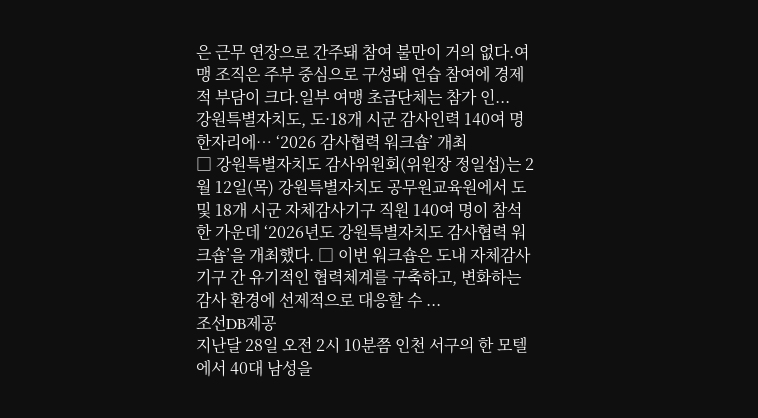은 근무 연장으로 간주돼 참여 불만이 거의 없다.여맹 조직은 주부 중심으로 구성돼 연습 참여에 경제적 부담이 크다.일부 여맹 초급단체는 참가 인...
강원특별자치도, 도·18개 시군 감사인력 140여 명 한자리에… ‘2026 감사협력 워크숍’ 개최
□ 강원특별자치도 감사위원회(위원장 정일섭)는 2월 12일(목) 강원특별자치도 공무원교육원에서 도 및 18개 시군 자체감사기구 직원 140여 명이 참석한 가운데 ‘2026년도 강원특별자치도 감사협력 워크숍’을 개최했다. □ 이번 워크숍은 도내 자체감사기구 간 유기적인 협력체계를 구축하고, 변화하는 감사 환경에 선제적으로 대응할 수 ...
조선DB제공
지난달 28일 오전 2시 10분쯤 인천 서구의 한 모텔에서 40대 남성을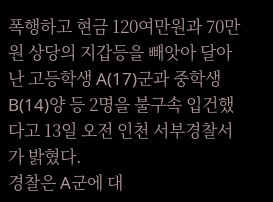폭행하고 현금 120여만원과 70만원 상당의 지갑등을 빼앗아 달아난 고등학생 A(17)군과 중학생 B(14)양 등 2명을 불구속 입건했다고 13일 오전 인천 서부경찰서가 밝혔다.
경찰은 A군에 대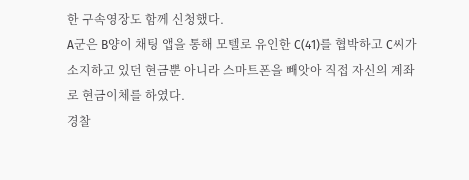한 구속영장도 함께 신청했다.
A군은 B양이 채팅 앱을 통해 모텔로 유인한 C(41)를 협박하고 C씨가 소지하고 있던 현금뿐 아니라 스마트폰을 빼앗아 직접 자신의 계좌로 현금이체를 하였다.
경찰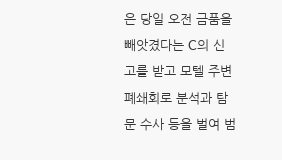은 당일 오전 금품을 빼앗겼다는 C의 신고를 받고 모텔 주변 폐쇄회로 분석과 탐문 수사 등을 벌여 범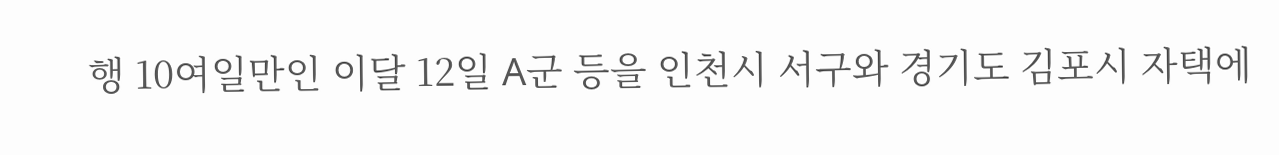행 10여일만인 이달 12일 A군 등을 인천시 서구와 경기도 김포시 자택에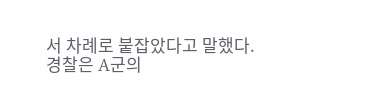서 차례로 붙잡았다고 말했다.
경찰은 A군의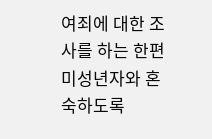여죄에 대한 조사를 하는 한편 미성년자와 혼숙하도록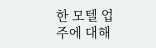한 모텔 업주에 대해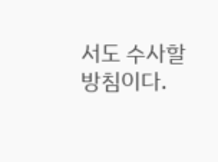서도 수사할 방침이다.